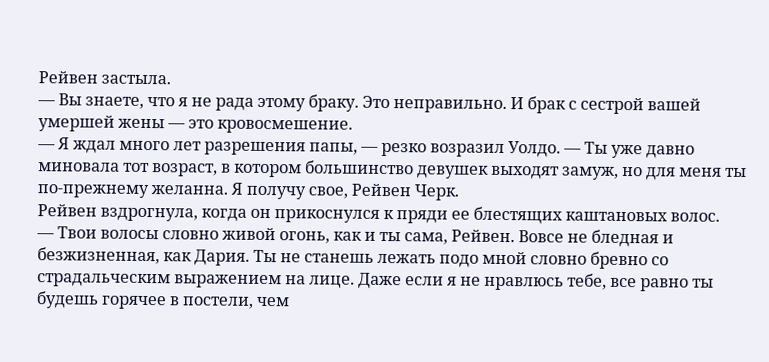Рейвен застыла.
— Вы знаете, что я не рада этому браку. Это неправильно. И брак с сестрой вашей умершей жены — это кровосмешение.
— Я ждал много лет разрешения папы, — резко возразил Уолдо. — Ты уже давно миновала тот возраст, в котором большинство девушек выходят замуж, но для меня ты по-прежнему желанна. Я получу свое, Рейвен Черк.
Рейвен вздрогнула, когда он прикоснулся к пряди ее блестящих каштановых волос.
— Твои волосы словно живой огонь, как и ты сама, Рейвен. Вовсе не бледная и безжизненная, как Дария. Ты не станешь лежать подо мной словно бревно со страдальческим выражением на лице. Даже если я не нравлюсь тебе, все равно ты будешь горячее в постели, чем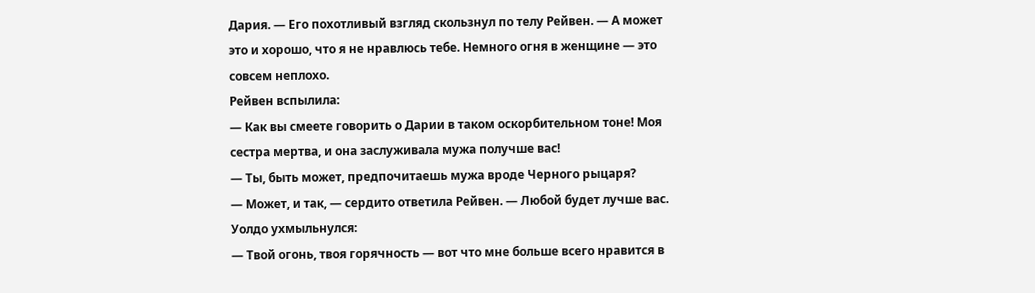Дария. — Его похотливый взгляд скользнул по телу Рейвен. — А может это и хорошо, что я не нравлюсь тебе. Немного огня в женщине — это совсем неплохо.
Рейвен вспылила:
— Как вы смеете говорить о Дарии в таком оскорбительном тоне! Моя сестра мертва, и она заслуживала мужа получше вас!
— Ты, быть может, предпочитаешь мужа вроде Черного рыцаря?
— Может, и так, — сердито ответила Рейвен. — Любой будет лучше вас.
Уолдо ухмыльнулся:
— Твой огонь, твоя горячность — вот что мне больше всего нравится в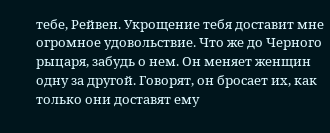тебе, Рейвен. Укрощение тебя доставит мне огромное удовольствие. Что же до Черного рыцаря, забудь о нем. Он меняет женщин одну за другой. Говорят, он бросает их, как только они доставят ему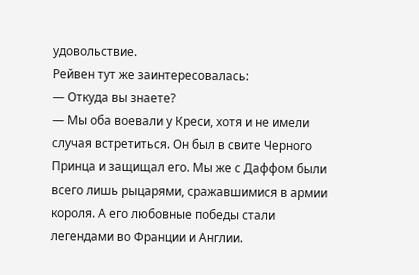удовольствие.
Рейвен тут же заинтересовалась:
— Откуда вы знаете?
— Мы оба воевали у Креси, хотя и не имели случая встретиться. Он был в свите Черного Принца и защищал его. Мы же с Даффом были всего лишь рыцарями, сражавшимися в армии короля. А его любовные победы стали легендами во Франции и Англии.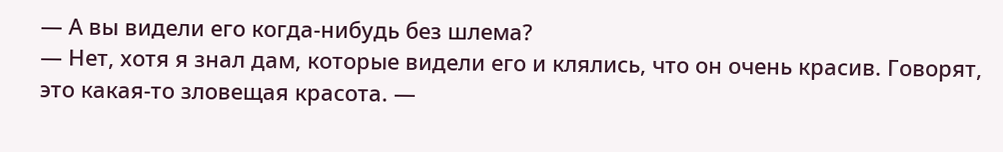— А вы видели его когда-нибудь без шлема?
— Нет, хотя я знал дам, которые видели его и клялись, что он очень красив. Говорят, это какая-то зловещая красота. —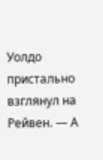Уолдо пристально взглянул на Рейвен. — А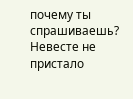почему ты спрашиваешь? Невесте не пристало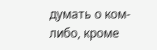думать о ком-либо, кроме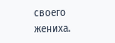своего жениха.